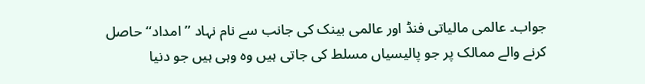جواب۔ عالمی مالیاتی فنڈ اور عالمی بینک کی جانب سے نام نہاد ’’امداد‘‘حاصل کرنے والے ممالک پر جو پالیسیاں مسلط کی جاتی ہیں وہ وہی ہیں جو دنیا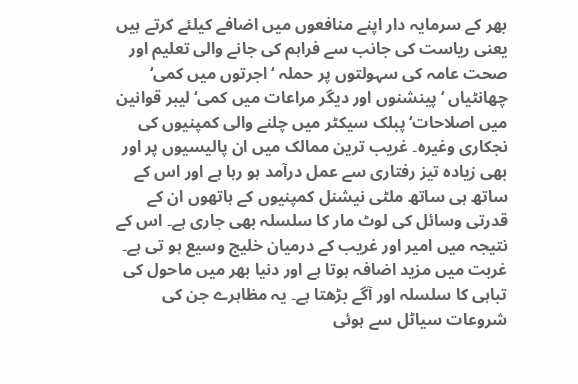بھر کے سرمایہ دار اپنے منافعوں میں اضافے کیلئے کرتے ہیں یعنی ریاست کی جانب سے فراہم کی جانے والی تعلیم اور صحت عامہ کی سہولتوں پر حملہ ‘ اجرتوں میں کمی‘ چھانٹیاں ‘پینشنوں اور دیگر مراعات میں کمی‘ لیبر قوانین میں اصلاحات‘پبلک سیکٹر میں چلنے والی کمپنیوں کی نجکاری وغیرہ۔ غریب ترین ممالک میں ان پالیسیوں پر اور بھی زیادہ تیز رفتاری سے عمل درآمد ہو رہا ہے اور اس کے ساتھ ہی ساتھ ملٹی نیشنل کمپنیوں کے ہاتھوں ان کے قدرتی وسائل کی لوٹ مار کا سلسلہ بھی جاری ہے۔ اس کے نتیجہ میں امیر اور غریب کے درمیان خلیج وسیع ہو تی ہے۔ غربت میں مزید اضافہ ہوتا ہے اور دنیا بھر میں ماحول کی تباہی کا سلسلہ اور آگے بڑھتا ہے۔ یہ مظاہرے جن کی شروعات سیاٹل سے ہوئی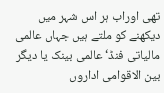تھی اوراب ہر اس شہر میں دیکھنے کو ملتے ہیں جہاں عالمی مالیاتی فنڈ‘ عالمی بینک یا دیگر بین الاقوامی اداروں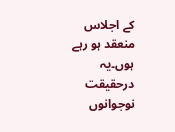کے اجلاس منعقد ہو رہے ہوں۔یہ درحقیقت نوجوانوں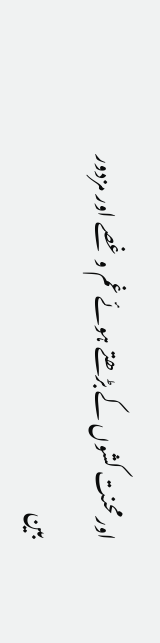اورمحنت کشوں کے بڑھتے ہوئے غم و غصے اور مزدور بین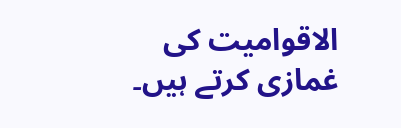الاقوامیت کی غمازی کرتے ہیں۔